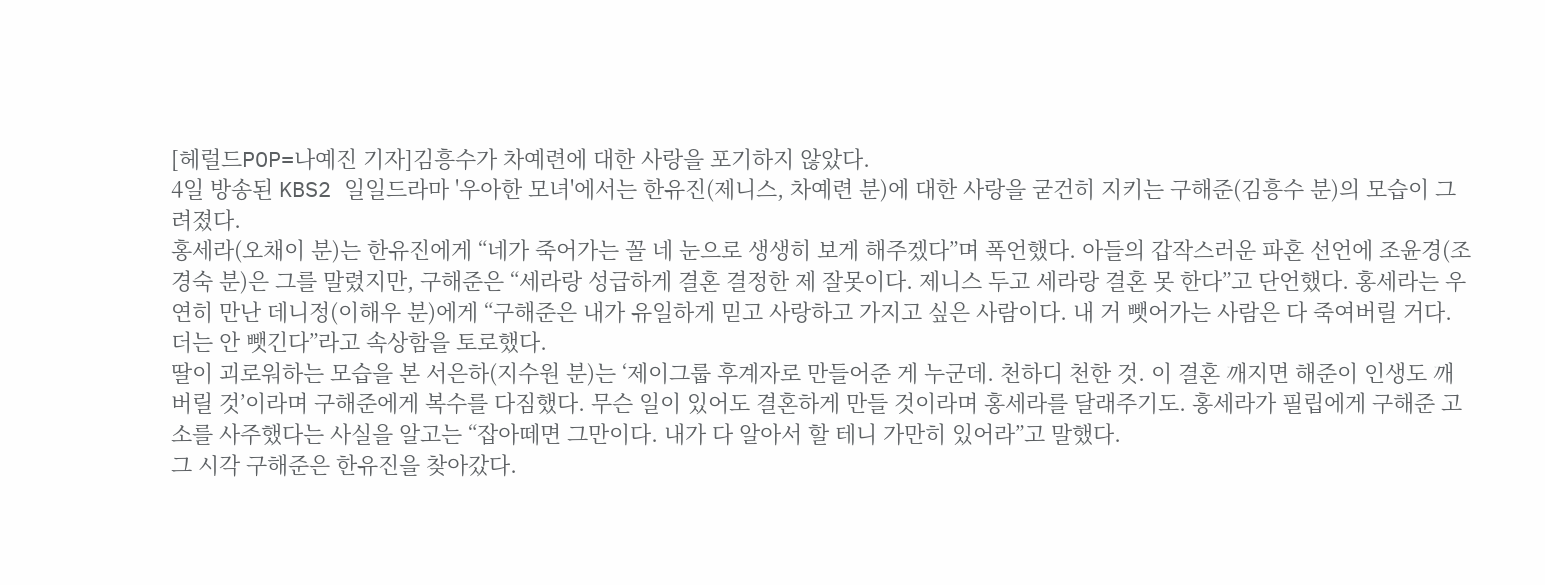[헤럴드POP=나예진 기자]김흥수가 차예련에 대한 사랑을 포기하지 않았다.
4일 방송된 KBS2 일일드라마 '우아한 모녀'에서는 한유진(제니스, 차예련 분)에 대한 사랑을 굳건히 지키는 구해준(김흥수 분)의 모습이 그려졌다.
홍세라(오채이 분)는 한유진에게 “네가 죽어가는 꼴 네 눈으로 생생히 보게 해주겠다”며 폭언했다. 아들의 갑작스러운 파혼 선언에 조윤경(조경숙 분)은 그를 말렸지만, 구해준은 “세라랑 성급하게 결혼 결정한 제 잘못이다. 제니스 두고 세라랑 결혼 못 한다”고 단언했다. 홍세라는 우연히 만난 데니정(이해우 분)에게 “구해준은 내가 유일하게 믿고 사랑하고 가지고 싶은 사람이다. 내 거 뺏어가는 사람은 다 죽여버릴 거다. 더는 안 뺏긴다”라고 속상함을 토로했다.
딸이 괴로워하는 모습을 본 서은하(지수원 분)는 ‘제이그룹 후계자로 만들어준 게 누군데. 천하디 천한 것. 이 결혼 깨지면 해준이 인생도 깨버릴 것’이라며 구해준에게 복수를 다짐했다. 무슨 일이 있어도 결혼하게 만들 것이라며 홍세라를 달래주기도. 홍세라가 필립에게 구해준 고소를 사주했다는 사실을 알고는 “잡아떼면 그만이다. 내가 다 알아서 할 테니 가만히 있어라”고 말했다.
그 시각 구해준은 한유진을 찾아갔다.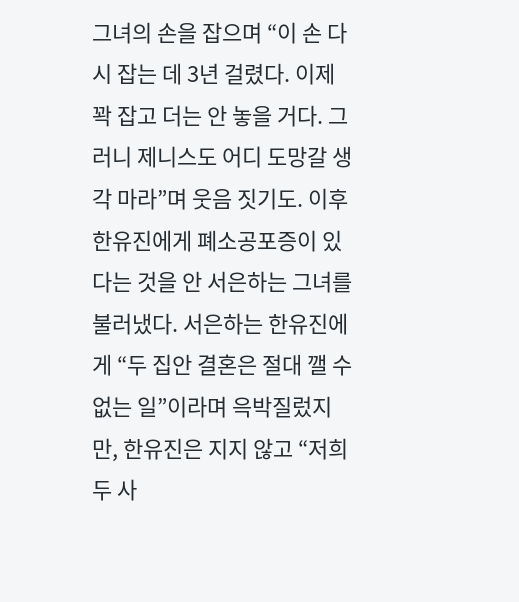그녀의 손을 잡으며 “이 손 다시 잡는 데 3년 걸렸다. 이제 꽉 잡고 더는 안 놓을 거다. 그러니 제니스도 어디 도망갈 생각 마라”며 웃음 짓기도. 이후 한유진에게 폐소공포증이 있다는 것을 안 서은하는 그녀를 불러냈다. 서은하는 한유진에게 “두 집안 결혼은 절대 깰 수 없는 일”이라며 윽박질렀지만, 한유진은 지지 않고 “저희 두 사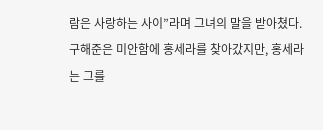람은 사랑하는 사이”라며 그녀의 말을 받아쳤다.
구해준은 미안함에 홍세라를 찾아갔지만, 홍세라는 그를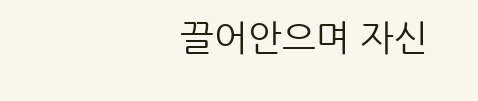끌어안으며 자신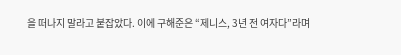을 떠나지 말라고 붙잡았다. 이에 구해준은 “제니스, 3년 전 여자다”라며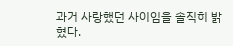과거 사랑했던 사이임을 솔직히 밝혔다.